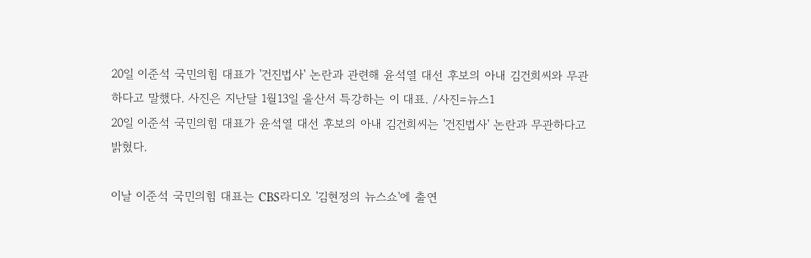20일 이준석 국민의힘 대표가 '건진법사' 논란과 관련해 윤석열 대선 후보의 아내 김건희씨와 무관하다고 말했다. 사진은 지난달 1월13일 울산서 특강하는 이 대표. /사진=뉴스1
20일 이준석 국민의힘 대표가 윤석열 대선 후보의 아내 김건희씨는 '건진법사' 논란과 무관하다고 밝혔다.

이날 이준석 국민의힘 대표는 CBS라디오 '김현정의 뉴스쇼'에 출연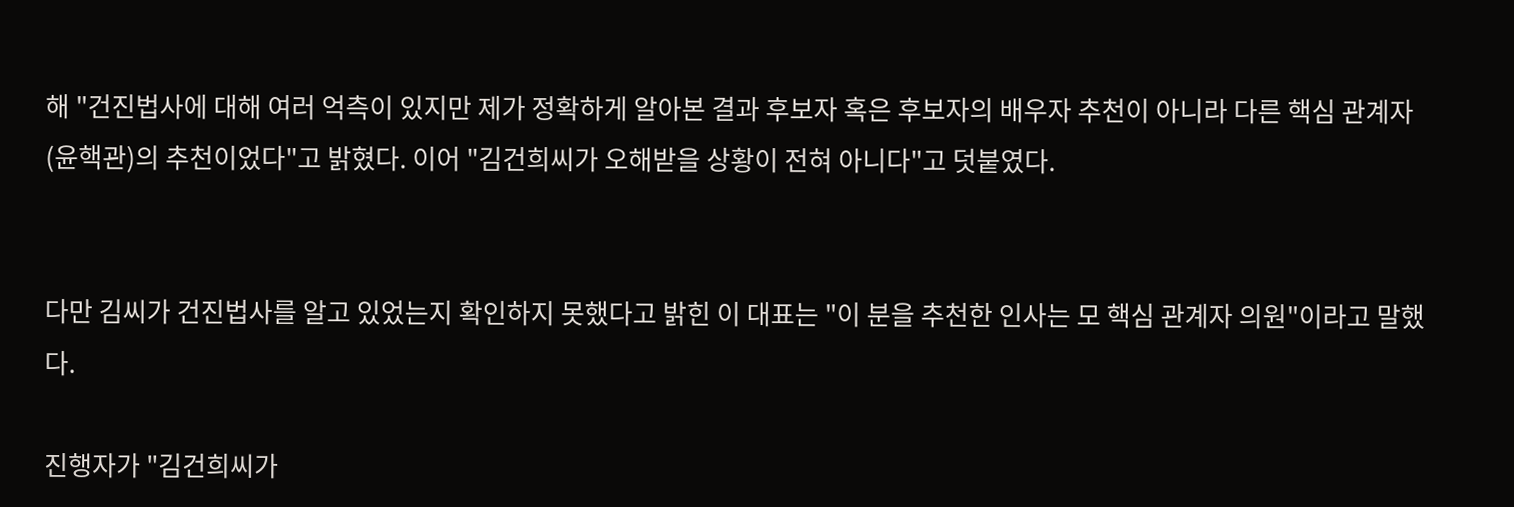해 "건진법사에 대해 여러 억측이 있지만 제가 정확하게 알아본 결과 후보자 혹은 후보자의 배우자 추천이 아니라 다른 핵심 관계자(윤핵관)의 추천이었다"고 밝혔다. 이어 "김건희씨가 오해받을 상황이 전혀 아니다"고 덧붙였다.


다만 김씨가 건진법사를 알고 있었는지 확인하지 못했다고 밝힌 이 대표는 "이 분을 추천한 인사는 모 핵심 관계자 의원"이라고 말했다.

진행자가 "김건희씨가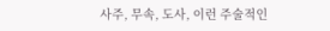사주, 무속, 도사, 이런 주술적인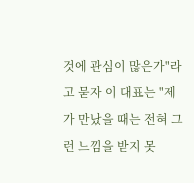것에 관심이 많은가"라고 묻자 이 대표는 "제가 만났을 때는 전혀 그런 느낌을 받지 못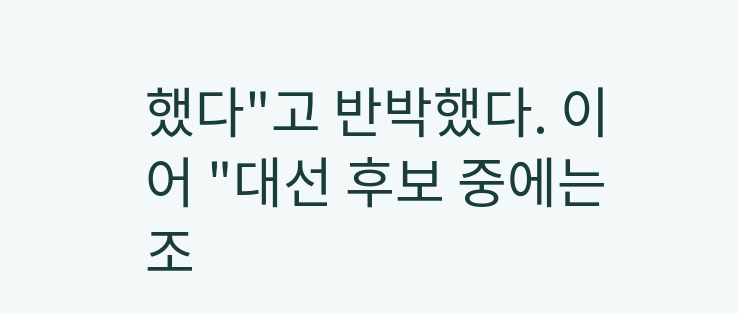했다"고 반박했다. 이어 "대선 후보 중에는 조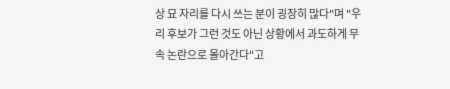상 묘 자리를 다시 쓰는 분이 굉장히 많다"며 "우리 후보가 그런 것도 아닌 상황에서 과도하게 무속 논란으로 몰아간다"고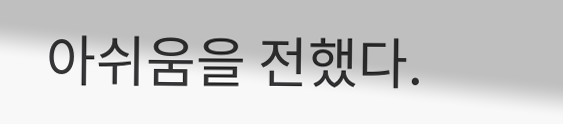아쉬움을 전했다.